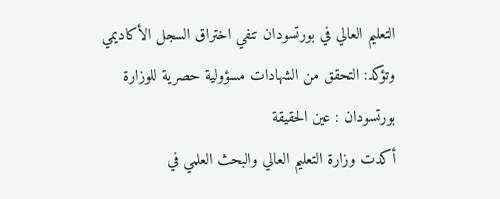التعليم العالي في بورتسودان تنفي اختراق السجل الأكاديمي وتؤكد: التحقق من الشهادات مسؤولية حصرية للوزارة
بورتسودان : عين الحقيقة
أكدت وزارة التعليم العالي والبحث العلمي في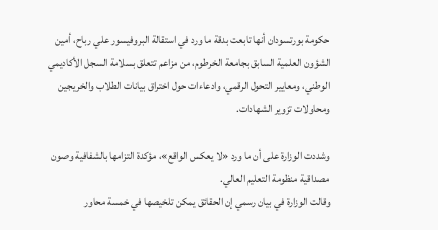حكومة بورتسودان أنها تابعت بدقة ما ورد في استقالة البروفيسور علي رباح، أمين الشؤون العلمية السابق بجامعة الخرطوم، من مزاعم تتعلق بسلامة السجل الأكاديمي الوطني، ومعايير التحول الرقمي، وادعاءات حول اختراق بيانات الطلاب والخريجين ومحاولات تزوير الشهادات.

وشددت الوزارة على أن ما ورد «لا يعكس الواقع»، مؤكدة التزامها بالشفافية وصون مصداقية منظومة التعليم العالي.
وقالت الوزارة في بيان رسمي إن الحقائق يمكن تلخيصها في خمسة محاور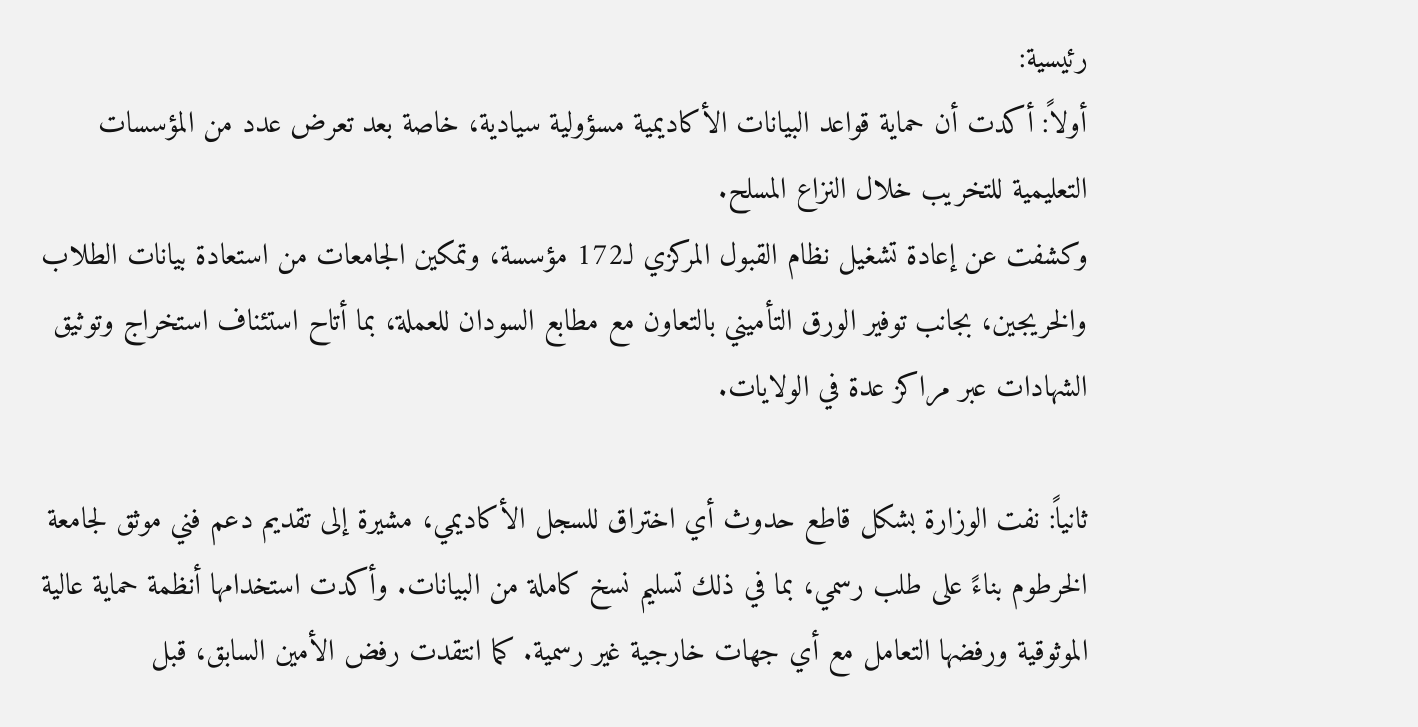رئيسية:
أولاً: أكدت أن حماية قواعد البيانات الأكاديمية مسؤولية سيادية، خاصة بعد تعرض عدد من المؤسسات التعليمية للتخريب خلال النزاع المسلح.
وكشفت عن إعادة تشغيل نظام القبول المركزي لـ172 مؤسسة، وتمكين الجامعات من استعادة بيانات الطلاب والخريجين، بجانب توفير الورق التأميني بالتعاون مع مطابع السودان للعملة، بما أتاح استئناف استخراج وتوثيق الشهادات عبر مراكز عدة في الولايات.

ثانياً: نفت الوزارة بشكل قاطع حدوث أي اختراق للسجل الأكاديمي، مشيرة إلى تقديم دعم فني موثق لجامعة الخرطوم بناءً على طلب رسمي، بما في ذلك تسليم نسخ كاملة من البيانات. وأكدت استخدامها أنظمة حماية عالية الموثوقية ورفضها التعامل مع أي جهات خارجية غير رسمية. كما انتقدت رفض الأمين السابق، قبل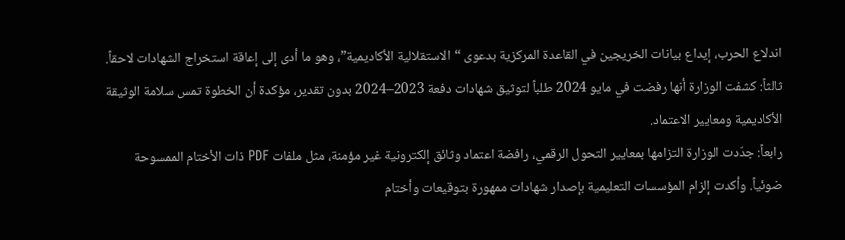اندلاع الحرب، إيداع بيانات الخريجين في القاعدة المركزية بدعوى “الاستقلالية الأكاديمية”، وهو ما أدى إلى إعاقة استخراج الشهادات لاحقاً.
ثالثاً: كشفت الوزارة أنها رفضت في مايو 2024 طلباً لتوثيق شهادات دفعة 2023–2024 بدون تقدير، مؤكدة أن الخطوة تمس سلامة الوثيقة الأكاديمية ومعايير الاعتماد.
رابعاً: جدّدت الوزارة التزامها بمعايير التحول الرقمي، رافضة اعتماد وثائق إلكترونية غير مؤمنة، مثل ملفات PDF ذات الأختام الممسوحة ضوئياً. وأكدت إلزام المؤسسات التعليمية بإصدار شهادات ممهورة بتوقيعات وأختام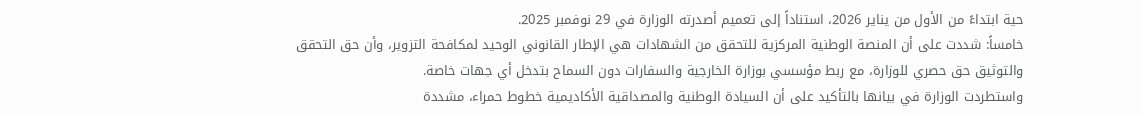حية ابتداءً من الأول من يناير 2026، استناداً إلى تعميم أصدرته الوزارة في 29 نوفمبر 2025.
خامساً: شددت على أن المنصة الوطنية المركزية للتحقق من الشهادات هي الإطار القانوني الوحيد لمكافحة التزوير، وأن حق التحقق والتوثيق حق حصري للوزارة، مع ربط مؤسسي بوزارة الخارجية والسفارات دون السماح بتدخل أي جهات خاصة.
واستطردت الوزارة في بيانها بالتأكيد على أن السيادة الوطنية والمصداقية الأكاديمية خطوط حمراء، مشددة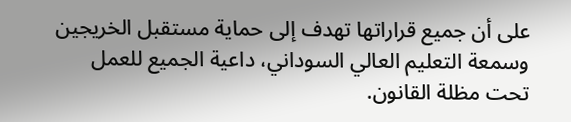على أن جميع قراراتها تهدف إلى حماية مستقبل الخريجين وسمعة التعليم العالي السوداني، داعية الجميع للعمل تحت مظلة القانون.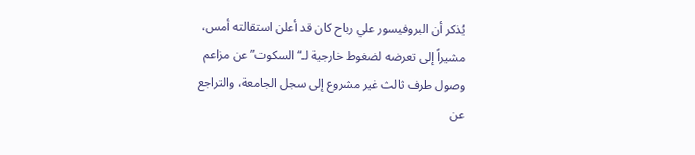يُذكر أن البروفيسور علي رباح كان قد أعلن استقالته أمس، مشيراً إلى تعرضه لضغوط خارجية لـ“السكوت” عن مزاعم وصول طرف ثالث غير مشروع إلى سجل الجامعة، والتراجع عن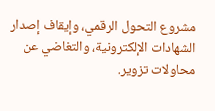مشروع التحول الرقمي، وإيقاف إصدار الشهادات الإلكترونية، والتغاضي عن محاولات تزوير.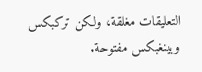التعليقات مغلقة، ولكن تركبكس وبينغبكس مفتوحة.